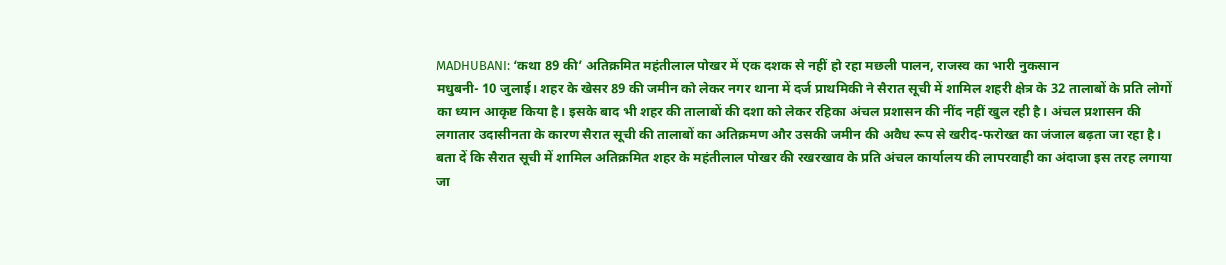MADHUBANI: ‘कथा 89 की’ अतिक्रमित महंतीलाल पोखर में एक दशक से नहीं हो रहा मछली पालन, राजस्व का भारी नुकसान
मधुबनी- 10 जुलाई। शहर के खेसर 89 की जमीन को लेकर नगर थाना में दर्ज प्राथमिकी ने सैरात सूची में शामिल शहरी क्षेत्र के 32 तालाबों के प्रति लोगों का ध्यान आकृष्ट किया है। इसके बाद भी शहर की तालाबों की दशा को लेकर रहिका अंचल प्रशासन की नींद नहीं खुल रही है। अंचल प्रशासन की लगातार उदासीनता के कारण सैरात सूची की तालाबों का अतिक्रमण और उसकी जमीन की अवैध रूप से खरीद-फरोख्त का जंजाल बढ़ता जा रहा है। बता दें कि सैरात सूची में शामिल अतिक्रमित शहर के महंतीलाल पोखर की रखरखाव के प्रति अंचल कार्यालय की लापरवाही का अंदाजा इस तरह लगाया जा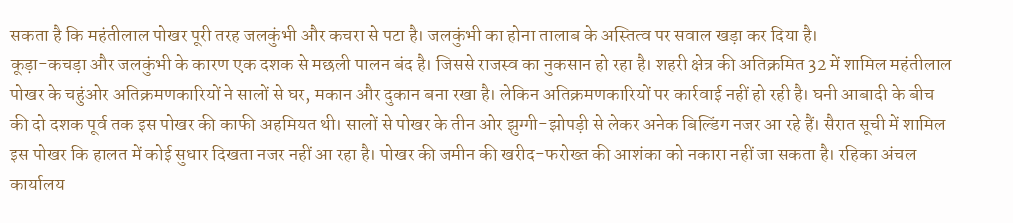सकता है कि महंतीलाल पोखर पूरी तरह जलकुंभी और कचरा से पटा है। जलकुंभी का होना तालाब के अस्तित्व पर सवाल खड़ा कर दिया है।
कूड़ा-कचड़ा और जलकुंभी के कारण एक दशक से मछली पालन बंद है। जिससे राजस्व का नुकसान हो रहा है। शहरी क्षेत्र की अतिक्रमित 32 में शामिल महंतीलाल पोखर के चहुंओर अतिक्रमणकारियों ने सालों से घर, मकान और दुकान बना रखा है। लेकिन अतिक्रमणकारियों पर कार्रवाई नहीं हो रही है। घनी आबादी के बीच की दो दशक पूर्व तक इस पोखर की काफी अहमियत थी। सालों से पोखर के तीन ओर झुग्गी-झोपड़ी से लेकर अनेक बिल्डिंग नजर आ रहे हैं। सैरात सूची में शामिल इस पोखर कि हालत में कोई सुधार दिखता नजर नहीं आ रहा है। पोखर की जमीन की खरीद-फरोख्त की आशंका को नकारा नहीं जा सकता है। रहिका अंचल कार्यालय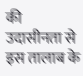की उदासीनता से इस तालाब के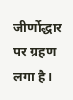जीर्णोद्धार पर ग्रहण लगा है।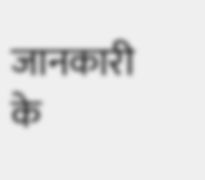जानकारी के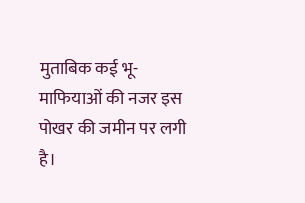मुताबिक कई भू-माफियाओं की नजर इस पोखर की जमीन पर लगी है।